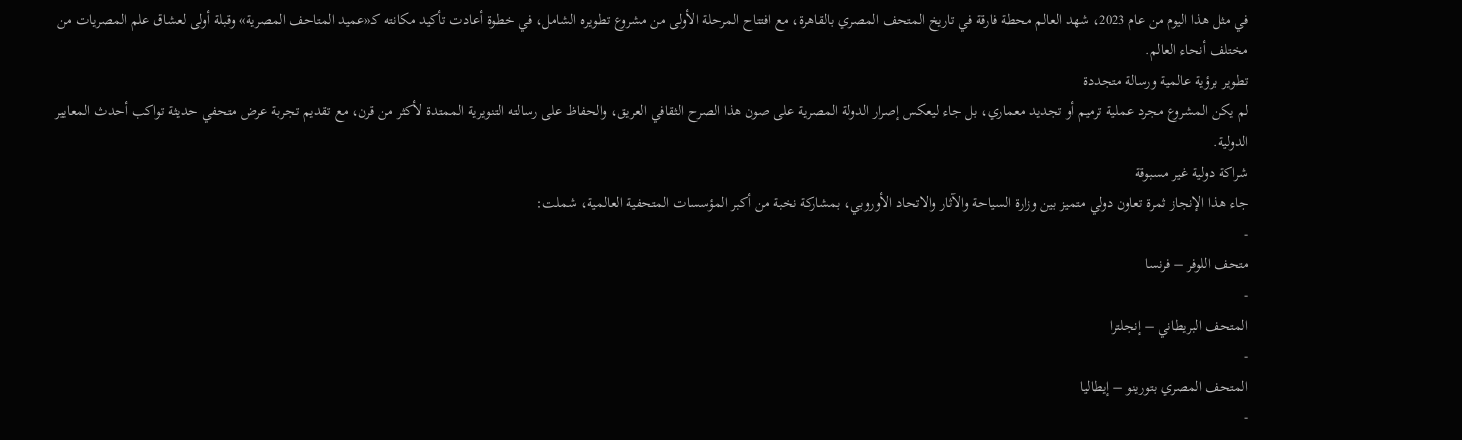في مثل هذا اليوم من عام 2023، شهد العالم محطة فارقة في تاريخ المتحف المصري بالقاهرة، مع افتتاح المرحلة الأولى من مشروع تطويره الشامل، في خطوة أعادت تأكيد مكانته كـ«عميد المتاحف المصرية» وقبلة أولى لعشاق علم المصريات من مختلف أنحاء العالم.
تطوير برؤية عالمية ورسالة متجددة
لم يكن المشروع مجرد عملية ترميم أو تجديد معماري، بل جاء ليعكس إصرار الدولة المصرية على صون هذا الصرح الثقافي العريق، والحفاظ على رسالته التنويرية الممتدة لأكثر من قرن، مع تقديم تجربة عرض متحفي حديثة تواكب أحدث المعايير الدولية.
شراكة دولية غير مسبوقة
جاء هذا الإنجاز ثمرة تعاون دولي متميز بين وزارة السياحة والآثار والاتحاد الأوروبي، بمشاركة نخبة من أكبر المؤسسات المتحفية العالمية، شملت:
-
متحف اللوفر – فرنسا
-
المتحف البريطاني – إنجلترا
-
المتحف المصري بتورينو – إيطاليا
-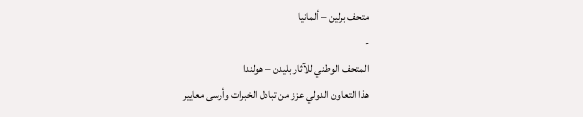متحف برلين – ألمانيا
-
المتحف الوطني للآثار بليدن – هولندا
هذا التعاون الدولي عزز من تبادل الخبرات وأرسى معايير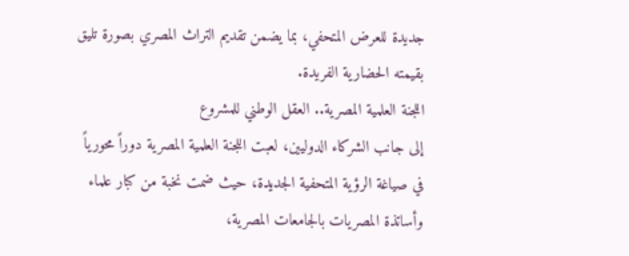جديدة للعرض المتحفي، بما يضمن تقديم التراث المصري بصورة تليق بقيمته الحضارية الفريدة.
اللجنة العلمية المصرية.. العقل الوطني للمشروع
إلى جانب الشركاء الدوليين، لعبت اللجنة العلمية المصرية دوراً محورياً في صياغة الرؤية المتحفية الجديدة، حيث ضمت نخبة من كبار علماء وأساتذة المصريات بالجامعات المصرية،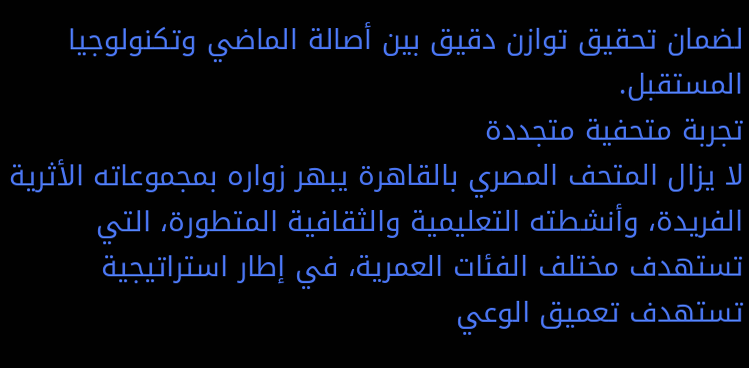لضمان تحقيق توازن دقيق بين أصالة الماضي وتكنولوجيا المستقبل.
تجربة متحفية متجددة
لا يزال المتحف المصري بالقاهرة يبهر زواره بمجموعاته الأثرية الفريدة، وأنشطته التعليمية والثقافية المتطورة، التي تستهدف مختلف الفئات العمرية، في إطار استراتيجية تستهدف تعميق الوعي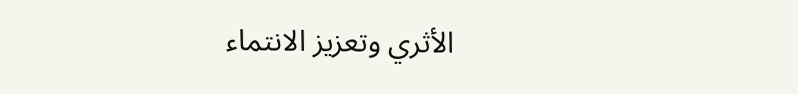الأثري وتعزيز الانتماء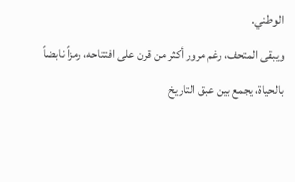الوطني.
ويبقى المتحف، رغم مرور أكثر من قرن على افتتاحه، رمزاً نابضاً بالحياة، يجمع بين عبق التاريخ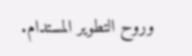وروح التطوير المستدام.